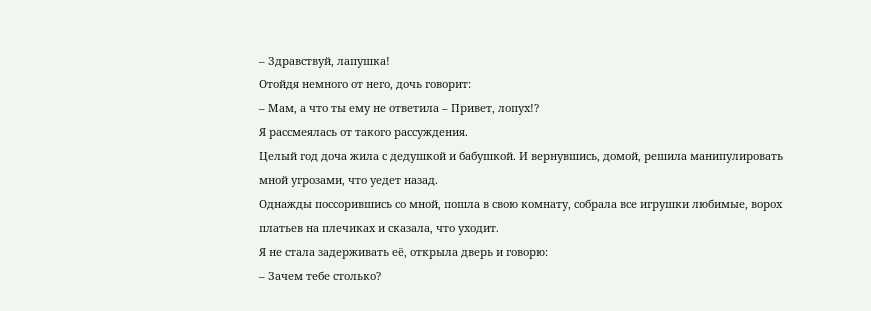– Здравствуй, лапушка!
Отойдя немного от него, дочь говорит:
– Мам, а что ты ему не ответила – Привет, лопух!?
Я рассмеялась от такого рассуждения.
Целый год доча жила с дедушкой и бабушкой. И вернувшись, домой, решила манипулировать мной угрозами, что уедет назад.
Однажды поссорившись со мной, пошла в свою комнату, собрала все игрушки любимые, ворох платьев на плечиках и сказала, что уходит.
Я не стала задерживать её, открыла дверь и говорю:
– Зачем тебе столько?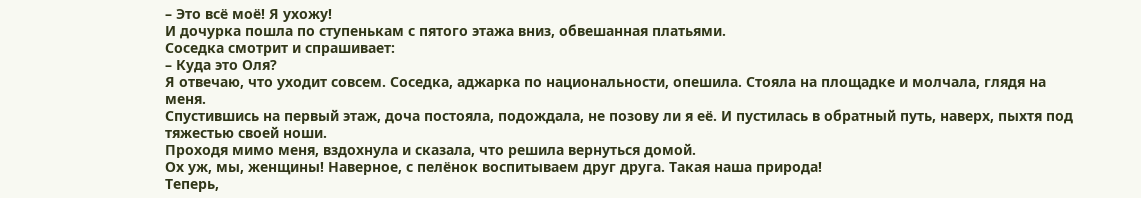– Это всё моё! Я ухожу!
И дочурка пошла по ступенькам с пятого этажа вниз, обвешанная платьями.
Соседка смотрит и спрашивает:
– Куда это Оля?
Я отвечаю, что уходит совсем. Соседка, аджарка по национальности, опешила. Стояла на площадке и молчала, глядя на меня.
Спустившись на первый этаж, доча постояла, подождала, не позову ли я её. И пустилась в обратный путь, наверх, пыхтя под тяжестью своей ноши.
Проходя мимо меня, вздохнула и сказала, что решила вернуться домой.
Ох уж, мы, женщины! Наверное, с пелёнок воспитываем друг друга. Такая наша природа!
Теперь,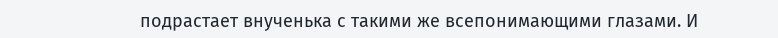подрастает внученька с такими же всепонимающими глазами. И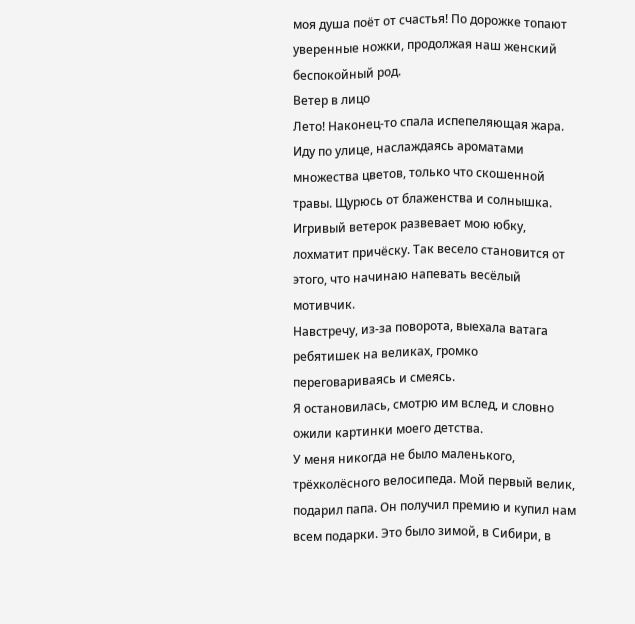моя душа поёт от счастья! По дорожке топают уверенные ножки, продолжая наш женский беспокойный род.
Ветер в лицо
Лето! Наконец-то спала испепеляющая жара. Иду по улице, наслаждаясь ароматами множества цветов, только что скошенной травы. Щурюсь от блаженства и солнышка. Игривый ветерок развевает мою юбку, лохматит причёску. Так весело становится от этого, что начинаю напевать весёлый мотивчик.
Навстречу, из-за поворота, выехала ватага ребятишек на великах, громко переговариваясь и смеясь.
Я остановилась, смотрю им вслед, и словно ожили картинки моего детства.
У меня никогда не было маленького, трёхколёсного велосипеда. Мой первый велик, подарил папа. Он получил премию и купил нам всем подарки. Это было зимой, в Сибири, в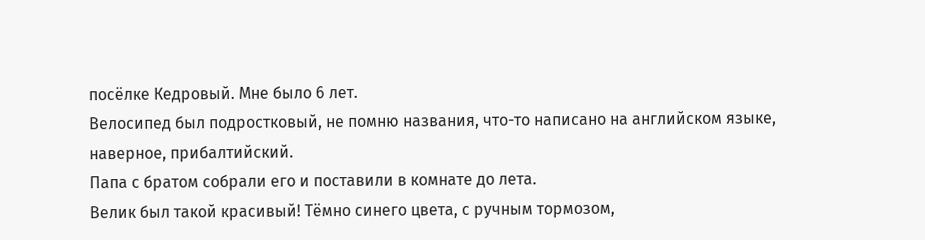посёлке Кедровый. Мне было 6 лет.
Велосипед был подростковый, не помню названия, что-то написано на английском языке, наверное, прибалтийский.
Папа с братом собрали его и поставили в комнате до лета.
Велик был такой красивый! Тёмно синего цвета, с ручным тормозом,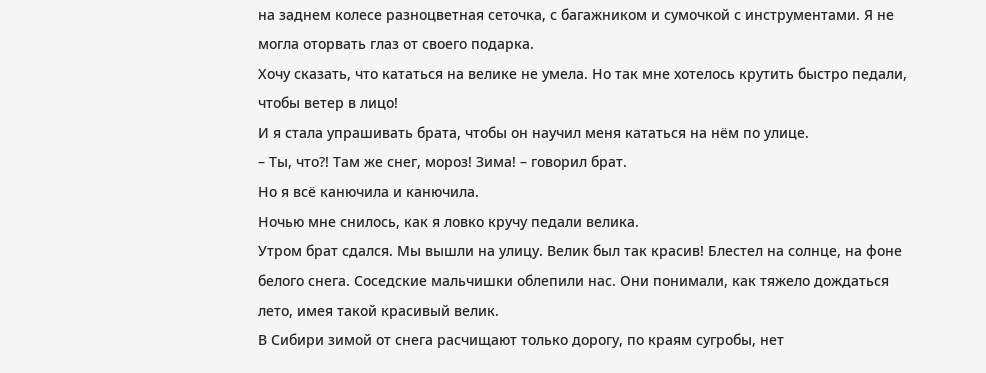на заднем колесе разноцветная сеточка, с багажником и сумочкой с инструментами. Я не могла оторвать глаз от своего подарка.
Хочу сказать, что кататься на велике не умела. Но так мне хотелось крутить быстро педали, чтобы ветер в лицо!
И я стала упрашивать брата, чтобы он научил меня кататься на нём по улице.
– Ты, что?! Там же снег, мороз! Зима! – говорил брат.
Но я всё канючила и канючила.
Ночью мне снилось, как я ловко кручу педали велика.
Утром брат сдался. Мы вышли на улицу. Велик был так красив! Блестел на солнце, на фоне белого снега. Соседские мальчишки облепили нас. Они понимали, как тяжело дождаться лето, имея такой красивый велик.
В Сибири зимой от снега расчищают только дорогу, по краям сугробы, нет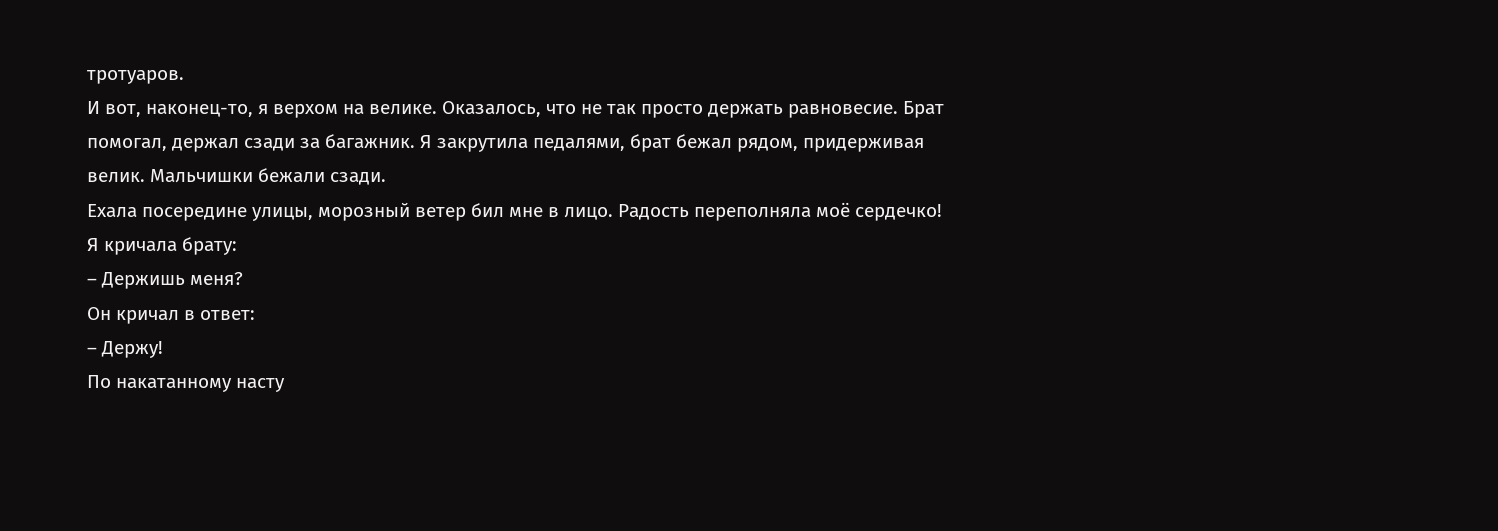тротуаров.
И вот, наконец-то, я верхом на велике. Оказалось, что не так просто держать равновесие. Брат помогал, держал сзади за багажник. Я закрутила педалями, брат бежал рядом, придерживая велик. Мальчишки бежали сзади.
Ехала посередине улицы, морозный ветер бил мне в лицо. Радость переполняла моё сердечко!
Я кричала брату:
– Держишь меня?
Он кричал в ответ:
– Держу!
По накатанному насту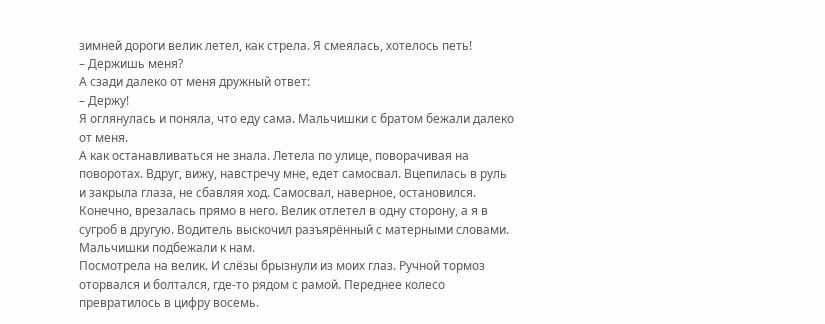зимней дороги велик летел, как стрела. Я смеялась, хотелось петь!
– Держишь меня?
А сзади далеко от меня дружный ответ:
– Держу!
Я оглянулась и поняла, что еду сама. Мальчишки с братом бежали далеко от меня.
А как останавливаться не знала. Летела по улице, поворачивая на поворотах. Вдруг, вижу, навстречу мне, едет самосвал. Вцепилась в руль и закрыла глаза, не сбавляя ход. Самосвал, наверное, остановился.
Конечно, врезалась прямо в него. Велик отлетел в одну сторону, а я в сугроб в другую. Водитель выскочил разъярённый с матерными словами. Мальчишки подбежали к нам.
Посмотрела на велик. И слёзы брызнули из моих глаз. Ручной тормоз оторвался и болтался, где-то рядом с рамой. Переднее колесо превратилось в цифру восемь.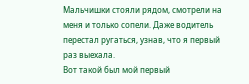Мальчишки стояли рядом, смотрели на меня и только сопели. Даже водитель перестал ругаться, узнав, что я первый раз выехала.
Вот такой был мой первый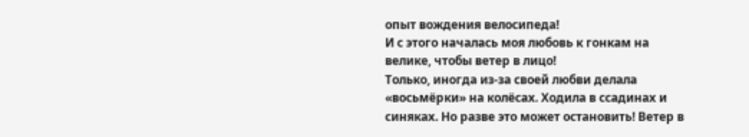опыт вождения велосипеда!
И с этого началась моя любовь к гонкам на велике, чтобы ветер в лицо!
Только, иногда из-за своей любви делала «восьмёрки» на колёсах. Ходила в ссадинах и синяках. Но разве это может остановить! Ветер в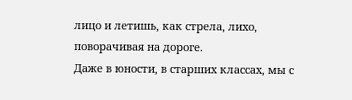лицо и летишь, как стрела, лихо, поворачивая на дороге.
Даже в юности, в старших классах, мы с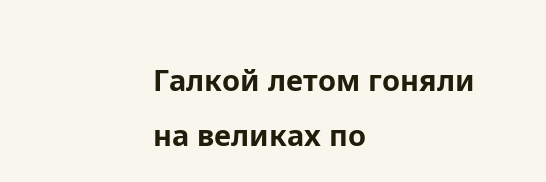Галкой летом гоняли на великах по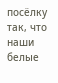посёлку так, что наши белые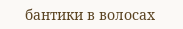бантики в волосах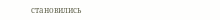становились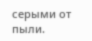серыми от пыли.